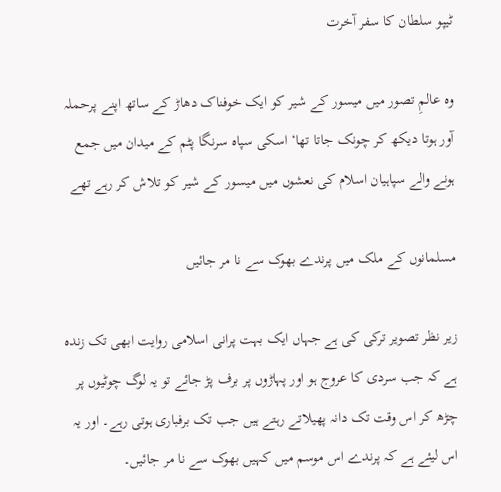ٹیپو سلطان کا سفر آخرت

وہ عالمِ تصور میں میسور کے شیر کو ایک خوفناک دھاڑ کے ساتھ اپنے پرحملہ آور ہوتا دیکھ کر چونک جاتا تھا‘ اسکی سپاہ سرنگا پٹم کے میدان میں جمع ہونے والے سپاہیان اسلام کی نعشوں میں میسور کے شیر کو تلاش کر رہے تھے

مسلمانوں کے ملک میں پرندے بھوک سے نا مر جائیں

زیر نظر تصویر ترکی کی ہے جہاں ایک بہت پرانی اسلامی روایت ابھی تک زندہ ہے کہ جب سردی کا عروج ہو اور پہاڑوں پر برف پڑ جائے تو یہ لوگ چوٹیوں پر چڑھ کر اس وقت تک دانہ پھیلاتے رہتے ہیں جب تک برفباری ہوتی رہے۔ اور یہ اس لیئے ہے کہ پرندے اس موسم میں کہیں بھوک سے نا مر جائیں۔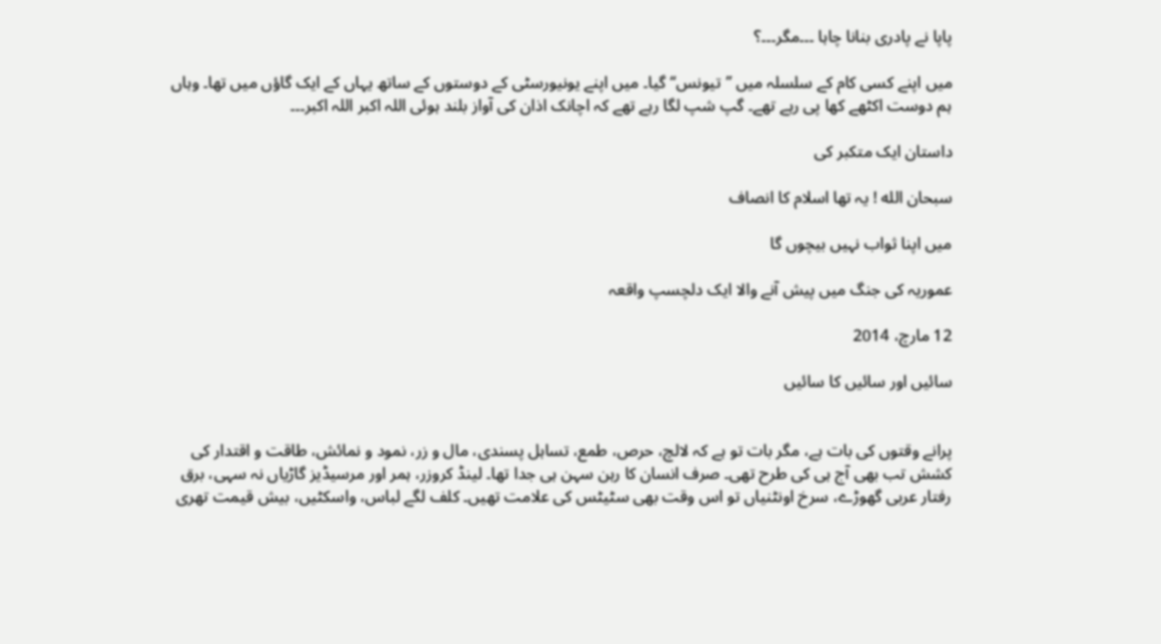پاپا نے پادری بنانا چاہا ۔۔۔مگر۔۔۔؟

میں اپنے کسی کام کے سلسلہ میں ’’تیونس‘‘ گیا۔ میں اپنے یونیورسٹی کے دوستوں کے ساتھ یہاں کے ایک گاؤں میں تھا۔ وہاں ہم دوست اکٹھے کھا پی رہے تھے۔ گپ شپ لگا رہے تھے کہ اچانک اذان کی آواز بلند ہوئی اللہ اکبر اللہ اکبر۔۔۔

داستان ایک متکبر کی

سبحان الله ! یہ تھا اسلام کا انصاف

میں اپنا ثواب نہیں بیچوں گا

عموریہ کی جنگ میں پیش آنے والا ایک دلچسپ واقعہ

12 مارچ، 2014

سائیں اور سائیں کا سائیں


پرانے وقتوں کی بات ہے، مگر بات تو ہے کہ لالچ، حرص، طمع، تساہل پسندی، مال و زر، نمود و نمائش، طاقت و اقتدار کی کشش تب بھی آج ہی کی طرح تھی۔ صرف انسان کا رہن سہن ہی جدا تھا۔ لینڈ کروزر، ہمر اور مرسیڈیز گاڑیاں نہ سہی، برق رفتار عربی گھوڑے، سرخ اونٹنیاں تو اس وقت بھی سٹیٹس کی علامت تھیں۔ کلف لگے لباس، واسکٹیں، بیش قیمت تھری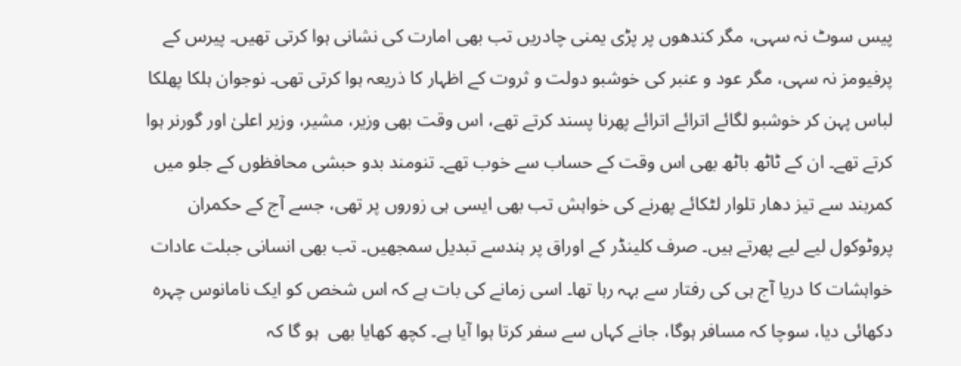پیس سوٹ نہ سہی، مگر کندھوں پر پڑی یمنی چادریں تب بھی امارت کی نشانی ہوا کرتی تھیں۔ پیرس کے پرفیومز نہ سہی، مگر عود و عنبر کی خوشبو دولت و ثروت کے اظہار کا ذریعہ ہوا کرتی تھی۔ نوجوان ہلکا پھلکا لباس پہن کر خوشبو لگائے اترائے اترائے پھرنا پسند کرتے تھے، اس وقت بھی وزیر، مشیر، وزیر اعلیٰ اور گورنر ہوا کرتے تھے۔ ان کے ٹاٹھ باٹھ بھی اس وقت کے حساب سے خوب تھے۔ تنومند بدو حبشی محافظوں کے جلو میں کمربند سے تیز دھار تلوار لٹکائے پھرنے کی خواہش تب بھی ایسی ہی زوروں پر تھی، جسے آج کے حکمران پروٹوکول لیے لیے پھرتے ہیں۔ صرف کلینڈر کے اوراق پر ہندسے تبدیل سمجھیں۔ تب بھی انسانی جبلت عادات خواہشات کا دریا آج ہی کی رفتار سے بہہ رہا تھا۔ اسی زمانے کی بات ہے کہ اس شخص کو ایک نامانوس چہرہ دکھائی دیا، سوچا کہ مسافر ہوگا، جانے کہاں سے سفر کرتا ہوا آیا ہے۔ کچھ کھایا بھی  ہو گا کہ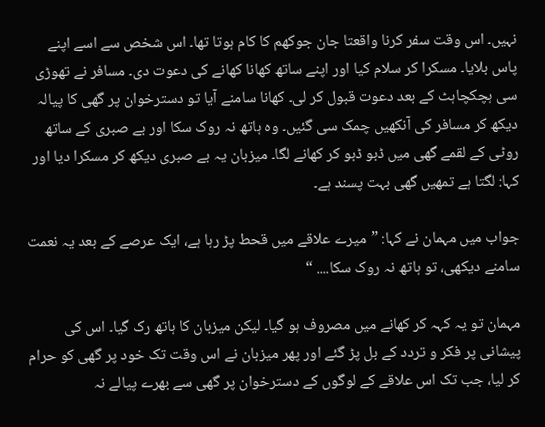نہیں۔ اس وقت سفر کرنا واقعتا جان جوکھم کا کام ہوتا تھا۔ اس شخص سے اسے اپنے پاس بلایا۔ مسکرا کر سلام کیا اور اپنے ساتھ کھانا کھانے کی دعوت دی۔ مسافر نے تھوڑی سی ہچکچاہٹ کے بعد دعوت قبول کر لی۔ کھانا سامنے آیا تو دسترخوان پر گھی کا پیالہ دیکھ کر مسافر کی آنکھیں چمک سی گئیں۔ وہ ہاتھ نہ روک سکا اور بے صبری کے ساتھ روٹی کے لقمے گھی میں ڈبو ڈبو کر کھانے لگا۔ میزبان یہ بے صبری دیکھ کر مسکرا دیا اور کہا: لگتا ہے تمھیں گھی بہت پسند ہے۔

جواب میں مہمان نے کہا: ”میرے علاقے میں قحط پڑ رہا ہے، ایک عرصے کے بعد یہ نعمت سامنے دیکھی، تو ہاتھ نہ روک سکا.... “

مہمان تو یہ کہہ کر کھانے میں مصروف ہو گیا۔ لیکن میزبان کا ہاتھ رک گیا۔ اس کی پیشانی پر فکر و تردد کے بل پڑ گئے اور پھر میزبان نے اس وقت تک خود پر گھی کو حرام کر لیا، جب تک اس علاقے کے لوگوں کے دسترخوان پر گھی سے بھرے پیالے نہ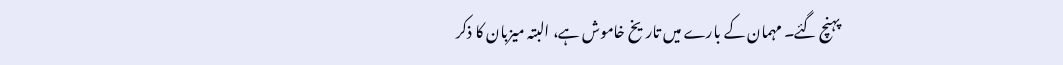پہنچ گئے۔ مہمان کے بارے میں تاریخ خاموش ہے، البتہ میزبان کا ذکر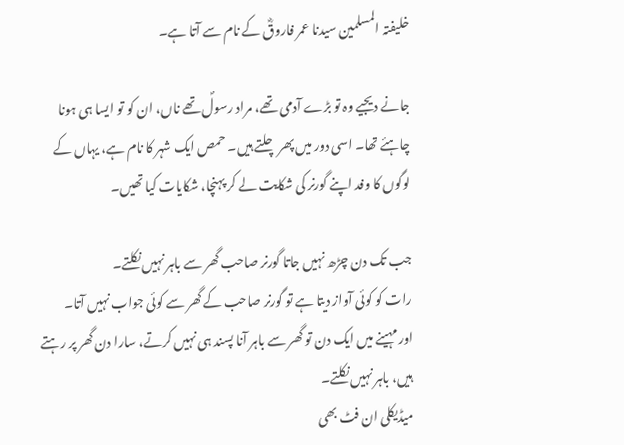خلیفتہ المسلمین سیدنا عمر فاروقؓ کے نام سے آتا ہے۔

جانے دیجیے وہ تو بڑے آدمی تھے، مراد رسولؐ تھے ناں، ان کو تو ایسا ہی ہونا چاہئے تھا۔ اسی دور میں پھر چلتے ہیں۔ حمص ایک شہر کا نام ہے، یہاں کے لوگوں کا وفد اپنے گورنر کی شکایت لے کر پہنچا، شکایات کیا تھیں۔

جب تک دن چڑھ نہیں جاتا گورنر صاحب گھر سے باہر نہیں نکلتے۔
رات کو کوئی آواز دیتا ہے تو گورنر صاحب کے گھر سے کوئی جواب نہیں آتا۔
اور مہینے میں ایک دن تو گھر سے باہر آنا پسند ہی نہیں کرتے، سارا دن گھر پر رہتے ہیں، باہر نہیں نکلتے۔
میڈیکلی ان فٹ بھی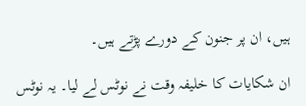ہیں، ان پر جنون کے دورے پڑتے ہیں۔

ان شکایات کا خلیفہ وقت نے نوٹس لے لیا۔ یہ نوٹس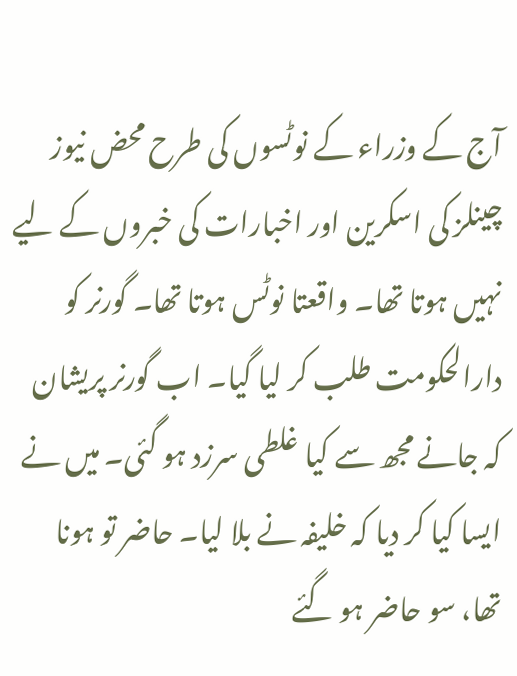آج کے وزراء کے نوٹسوں کی طرح محض نیوز چینلز کی اسکرین اور اخبارات کی خبروں کے لیے نہیں ہوتا تھا۔ واقعتا نوٹس ہوتا تھا۔ گورنر کو دارالحکومت طلب کر لیا گیا۔ اب گورنر پریشان کہ جانے مجھ سے کیا غلطی سرزد ہو گئی۔ میں نے ایسا کیا کر دیا کہ خلیفہ نے بلا لیا۔ حاضر تو ہونا تھا، سو حاضر ہو گئے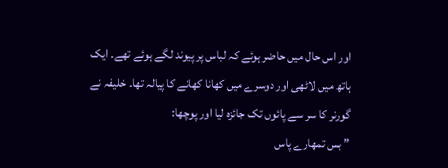اور اس حال میں حاضر ہوئے کہ لباس پر پیوند لگے ہوئے تھے۔ ایک ہاتھ میں لاٹھی اور دوسرے میں کھانا کھانے کا پیالہ تھا۔ خلیفہ نے گورنر کا سر سے پائوں تک جائزہ لیا اور پوچھا:
” بس تمھارے پاس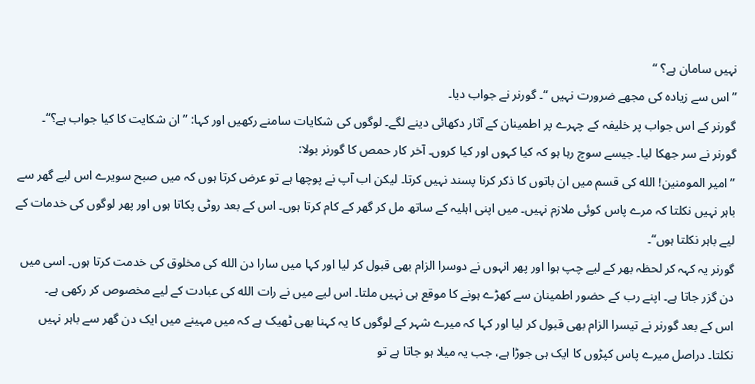نہیں سامان ہے؟ “
”اس سے زیادہ کی مجھے ضرورت نہیں “۔ گورنر نے جواب دیا۔
گورنر کے اس جواب پر خلیفہ کے چہرے پر اطمینان کے آثار دکھائی دینے لگے۔ لوگوں کی شکایات سامنے رکھیں اور کہا: ”ان شکایت کا کیا جواب ہے؟“۔
گورنر نے سر جھکا لیا۔ جیسے سوچ رہا ہو کہ کیا کہوں اور کیا کروں۔ آخر کار حمص کا گورنر بولا:
” امیر المومنین! الله کی قسم میں ان باتوں کا ذکر کرنا پسند نہیں کرتا۔ لیکن اب آپ نے پوچھا ہے تو عرض کرتا ہوں کہ میں صبح سویرے اس لیے گھر سے باہر نہیں نکلتا کہ مرے پاس کوئی ملازم نہیں۔ میں اپنی اہلیہ کے ساتھ مل کر گھر کے کام کرتا ہوں۔ اس کے بعد روٹی پکاتا ہوں اور پھر لوگوں کی خدمات کے لیے باہر نکلتا ہوں“۔
گورنر یہ کہہ کر لحظہ بھر کے لیے چپ ہوا اور پھر انہوں نے دوسرا الزام بھی قبول کر لیا اور کہا میں سارا دن الله کی مخلوق کی خدمت کرتا ہوں۔ اسی میں دن گزر جاتا ہے۔ اپنے رب کے حضور اطمینان سے کھڑے ہونے کا موقع ہی نہیں ملتا۔ اس لیے میں نے رات الله کی عبادت کے لیے مخصوص کر رکھی ہے۔
اس کے بعد گورنر نے تیسرا الزام بھی قبول کر لیا اور کہا کہ میرے شہر کے لوگوں کا یہ کہنا بھی ٹھیک ہے کہ میں مہینے میں ایک دن گھر سے باہر نہیں نکلتا۔ دراصل میرے پاس کپڑوں کا ایک ہی جوڑا ہے، جب یہ میلا ہو جاتا ہے تو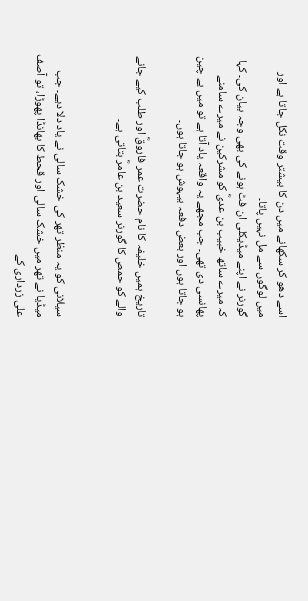اسے دھو کر سکھانے میں دن کا بیشتر وقت نکل جاتا ہے اور میں لوگوں سے مل نہیں پاتا۔
گورنر نے اپنے میڈیکلی ان فٹ ہونے کی بھی وجہ بیان کی۔ کہا کہ میرے ساتھ خبیب بن عدیؓ کو مشرکین نے میرے سامنے پھانسی دی تھی۔ جب مجھے یہ واقعہ یاد آتا ہے تو میں بے چین ہو جاتا ہوں اور بعض دفعہ بیہوش ہو جاتا ہوں۔

تاریخ ہمیں خلیفہ کا نام حضرت عمر فاروقؓ اور طلب کیے جانے والے کو حمص کا گورنر سعید بن عامرؓ بتاتی ہے۔


سیلانی کو یہ منظر تھر کی خشک سالی نے یاد دلا دیے۔ جب میڈیا نے تھر میں خشک سالی اور قحط کا بھانڈا پھوڑا، تو آصف علی زرداری کے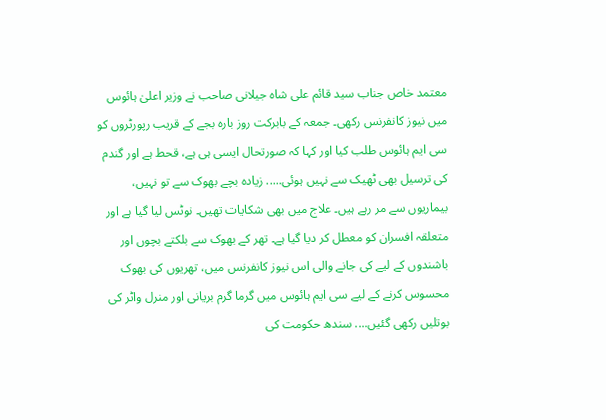معتمد خاص جناب سید قائم علی شاہ جیلانی صاحب نے وزیر اعلیٰ ہائوس میں نیوز کانفرنس رکھی۔ جمعہ کے بابرکت روز بارہ بجے کے قریب رپورٹروں کو سی ایم ہائوس طلب کیا اور کہا کہ صورتحال ایسی ہی ہے، قحط ہے اور گندم کی ترسیل بھی ٹھیک سے نہیں ہوئی..... زیادہ بچے بھوک سے تو نہیں، بیماریوں سے مر رہے ہیں۔ علاج میں بھی شکایات تھیں۔ نوٹس لیا گیا ہے اور متعلقہ افسران کو معطل کر دیا گیا ہے۔ تھر کے بھوک سے بلکتے بچوں اور باشندوں کے لیے کی جانے والی اس نیوز کانفرنس میں، تھریوں کی بھوک محسوس کرنے کے لیے سی ایم ہائوس میں گرما گرم بریانی اور منرل واٹر کی بوتلیں رکھی گئیں.... سندھ حکومت کی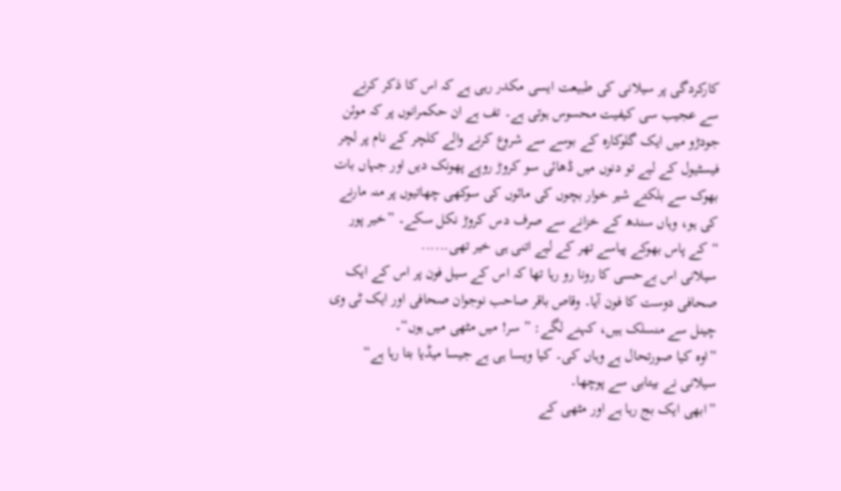کارکردگی پر سیلانی کی طبیعت ایسی مکدر رہی ہے کہ اس کا ذکر کرنے سے عجیب سی کیفیت محسوس ہوتی ہے۔ تف ہے ان حکمرانوں پر کہ موئن جودڑو میں ایک گلوکارہ کے بوسے سے شروع کرنے والے کلچر کے نام پر لچر فیسٹیول کے لیے تو دنوں میں ڈھائی سو کروڑ روپے پھونک دیں اور جہاں بات بھوک سے بلکتے شیر خوار بچوں کی مائوں کی سوکھی چھاتیوں پر منہ مارنے کی ہو، وہاں سندھ کے خزانے سے صرف دس کروڑ نکل سکے۔ ”خیر پور “کے پاس بھوکے پیاسے تھر کے لیے اتنی ہی خیر تھی......
سیلانی اس بےحسی کا رونا رو رہا تھا کہ اس کے سیل فون پر اس کے ایک صحافی دوست کا فون آیا۔ وقاص باقر صاحب نوجوان صحافی اور ایک ٹی وی چینل سے منسلک ہیں، کہنے لگے: ” سر! میں مٹھی میں ہوں“۔
”اوہ کیا صورتحال ہے وہاں کی۔ کیا ویسا ہی ہے جیسا میڈیا بتا رہا ہے“ سیلانی نے بیتابی سے پوچھا۔
”ابھی ایک بج رہا ہے اور مٹھی کے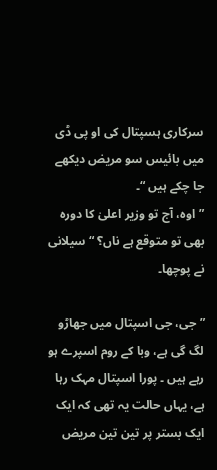سرکاری ہسپتال کی او پی ڈی میں بائیس سو مریض دیکھے جا چکے ہیں “۔
”اوہ، آج تو وزیر اعلیٰ کا دورہ بھی تو متوقع ہے ناں؟ “سیلانی نے پوچھا۔

”جی، جی اسپتال میں جھاڑو لگ گی ہے، وبا کے روم اسپرے ہو رہے ہیں ۔ پورا اسپتال مہک رہا ہے، یہاں حالت یہ تھی کہ ایک ایک بستر پر تین تین مریض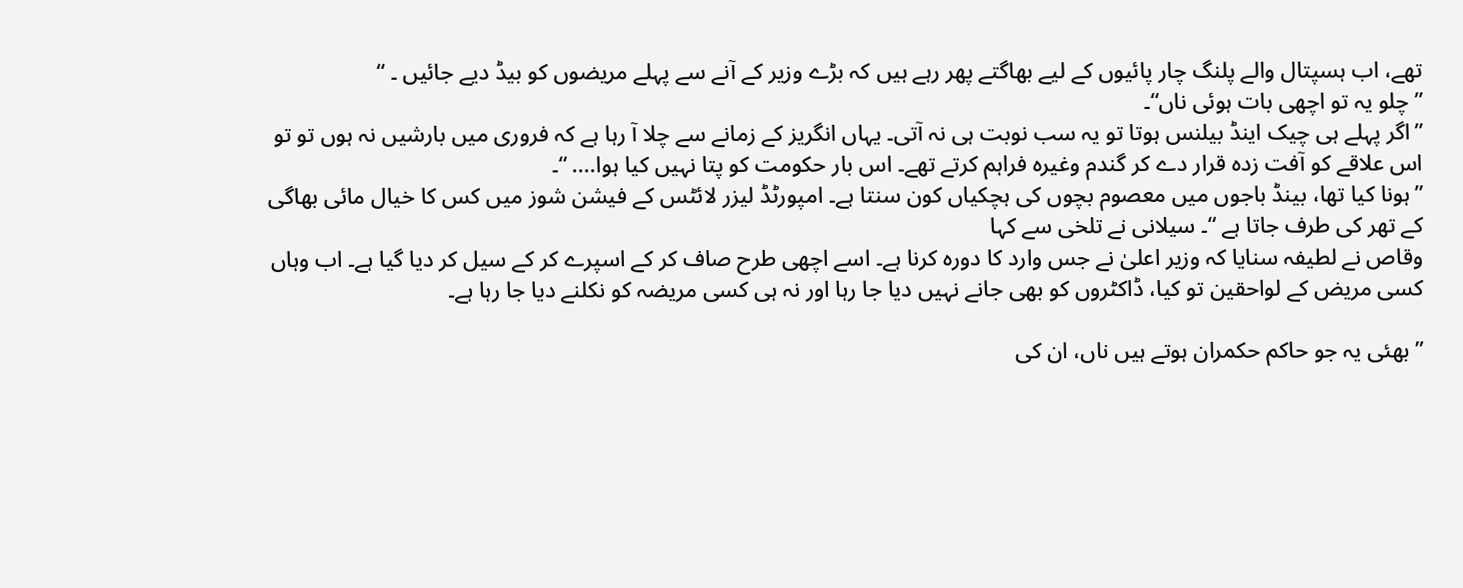تھے، اب ہسپتال والے پلنگ چار پائیوں کے لیے بھاگتے پھر رہے ہیں کہ بڑے وزیر کے آنے سے پہلے مریضوں کو بیڈ دیے جائیں ۔ “
” چلو یہ تو اچھی بات ہوئی ناں“۔
”اگر پہلے ہی چیک اینڈ بیلنس ہوتا تو یہ سب نوبت ہی نہ آتی۔ یہاں انگریز کے زمانے سے چلا آ رہا ہے کہ فروری میں بارشیں نہ ہوں تو تو اس علاقے کو آفت زدہ قرار دے کر گندم وغیرہ فراہم کرتے تھے۔ اس بار حکومت کو پتا نہیں کیا ہوا.... “۔
”ہونا کیا تھا، بینڈ باجوں میں معصوم بچوں کی ہچکیاں کون سنتا ہے۔ امپورٹڈ لیزر لائٹس کے فیشن شوز میں کس کا خیال مائی بھاگی کے تھر کی طرف جاتا ہے “۔ سیلانی نے تلخی سے کہا
وقاص نے لطیفہ سنایا کہ وزیر اعلیٰ نے جس وارد کا دورہ کرنا ہے۔ اسے اچھی طرح صاف کر کے اسپرے کر کے سیل کر دیا گیا ہے۔ اب وہاں کسی مریض کے لواحقین تو کیا، ڈاکٹروں کو بھی جانے نہیں دیا جا رہا اور نہ ہی کسی مریضہ کو نکلنے دیا جا رہا ہے۔

” بھئی یہ جو حاکم حکمران ہوتے ہیں ناں، ان کی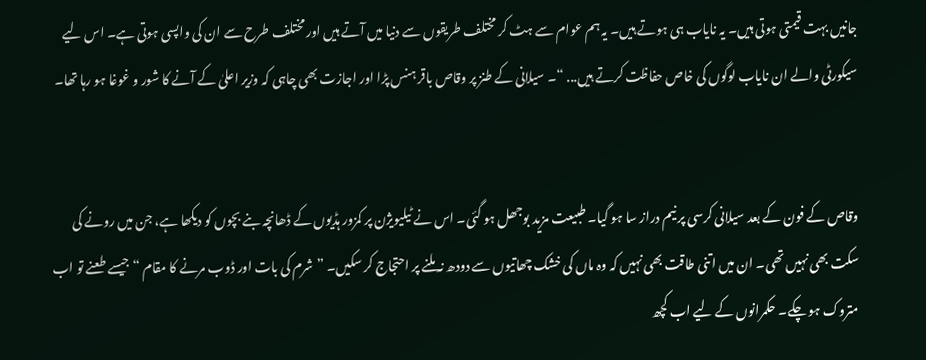جانیں بہت قیمتی ہوتی ہیں۔ یہ نایاب ہی ہوتے ہیں۔ یہ ہم عوام سے ہٹ کر مختلف طریقوں سے دنیا میں آتے ہیں اور مختلف طرح سے ان کی واپسی ہوتی ہے۔ اس لیے سیکورٹی والے ان نایاب لوگوں کی خاص حفاظت کرتے ہیں... “۔ سیلانی کے طنز پر وقاص باقر ہنس پڑا اور اجازت بھی چاہی کہ وزیر اعلیٰ کے آنے کا شور و غوغا ہو رہا تھا۔


وقاص کے فون کے بعد سیلانی کرسی پر نیم دراز سا ہو گیا۔ طبیعت مزید بوجھل ہو گئی۔ اس نے ٹیلیویژن پر کمزور ہڈیوں کے ڈھانچہ بنے بچوں کو دیکھا ہے، جن میں رونے کی سکت بھی نہیں تھی۔ ان میں اتنی طاقت بھی نہیں کہ وہ ماں کی خشک چھاتیوں سے دودھ نہ ملنے پر احتجاج کر سکیں۔ ”شرم کی بات اور ڈوب مرنے کا مقام “ جیسے طعنے تو اب متروک ہو چکے۔ حکمرانوں کے لیے اب کچھ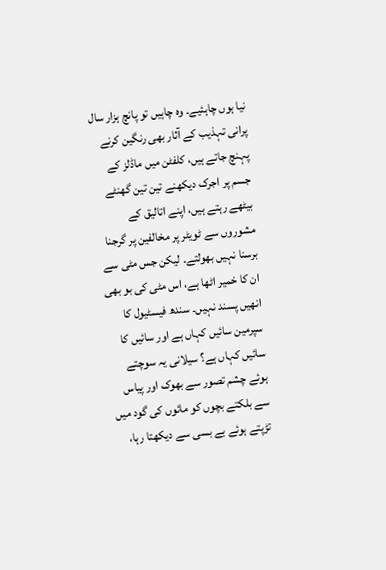نیا ہوں چاہئیے۔ وہ چاہیں تو پانچ ہزار سال پرانی تہذیب کے آثار بھی رنگین کرنے پہنچ جاتے ہیں، کلفٹن میں ماڈلز کے جسم پر اجرک دیکھنے تین تین گھنٹے بیٹھے رہتے ہیں، اپنے اتالیق کے مشوروں سے ٹویٹر پر مخالفین پر گرجنا برسنا نہیں بھولتے۔ لیکن جس مٹی سے ان کا خمیر اٹھا ہے، اس مٹی کی بو بھی انھیں پسند نہیں۔ سندھ فیسٹیول کا سپرمین سائیں کہاں ہے اور سائیں کا سائیں کہاں ہے؟ سیلانی یہ سوچتے ہوئے چشم تصور سے بھوک اور پیاس سے بلکتے بچوں کو مائوں کی گود میں تڑپتے ہوئے بے بسی سے دیکھتا رہا،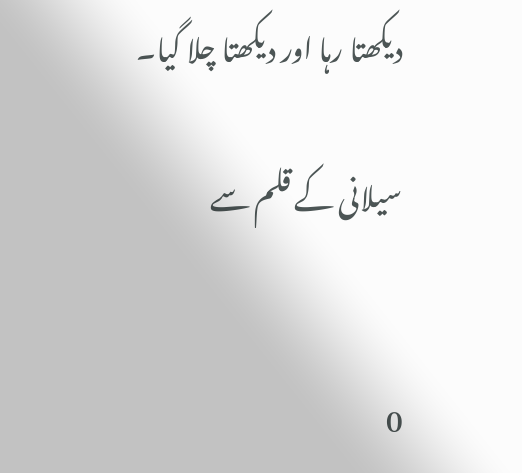دیکھتا رہا اور دیکھتا چلا گیا۔

سیلانی کے قلم سے


0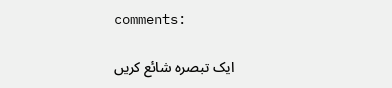comments:

ایک تبصرہ شائع کریں